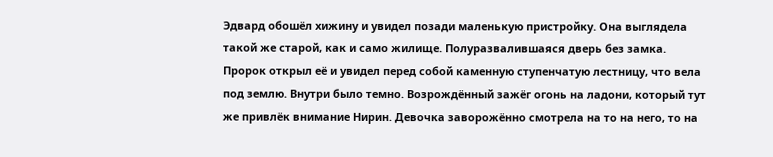Эдвард обошёл хижину и увидел позади маленькую пристройку. Она выглядела такой же старой, как и само жилище. Полуразвалившаяся дверь без замка. Пророк открыл её и увидел перед собой каменную ступенчатую лестницу, что вела под землю. Внутри было темно. Возрождённый зажёг огонь на ладони, который тут же привлёк внимание Нирин. Девочка заворожённо смотрела на то на него, то на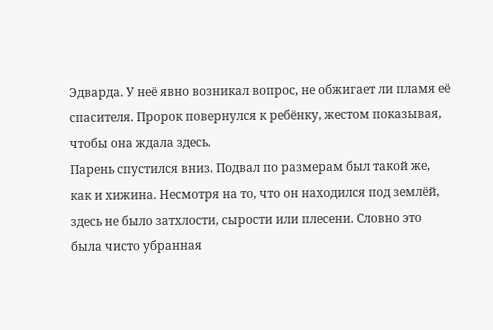Эдварда. У неё явно возникал вопрос, не обжигает ли пламя её спасителя. Пророк повернулся к ребёнку, жестом показывая, чтобы она ждала здесь.
Парень спустился вниз. Подвал по размерам был такой же, как и хижина. Несмотря на то, что он находился под землёй, здесь не было затхлости, сырости или плесени. Словно это была чисто убранная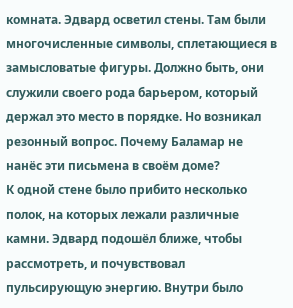комната. Эдвард осветил стены. Там были многочисленные символы, сплетающиеся в замысловатые фигуры. Должно быть, они служили своего рода барьером, который держал это место в порядке. Но возникал резонный вопрос. Почему Баламар не нанёс эти письмена в своём доме?
К одной стене было прибито несколько полок, на которых лежали различные камни. Эдвард подошёл ближе, чтобы рассмотреть, и почувствовал пульсирующую энергию. Внутри было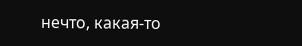нечто, какая-то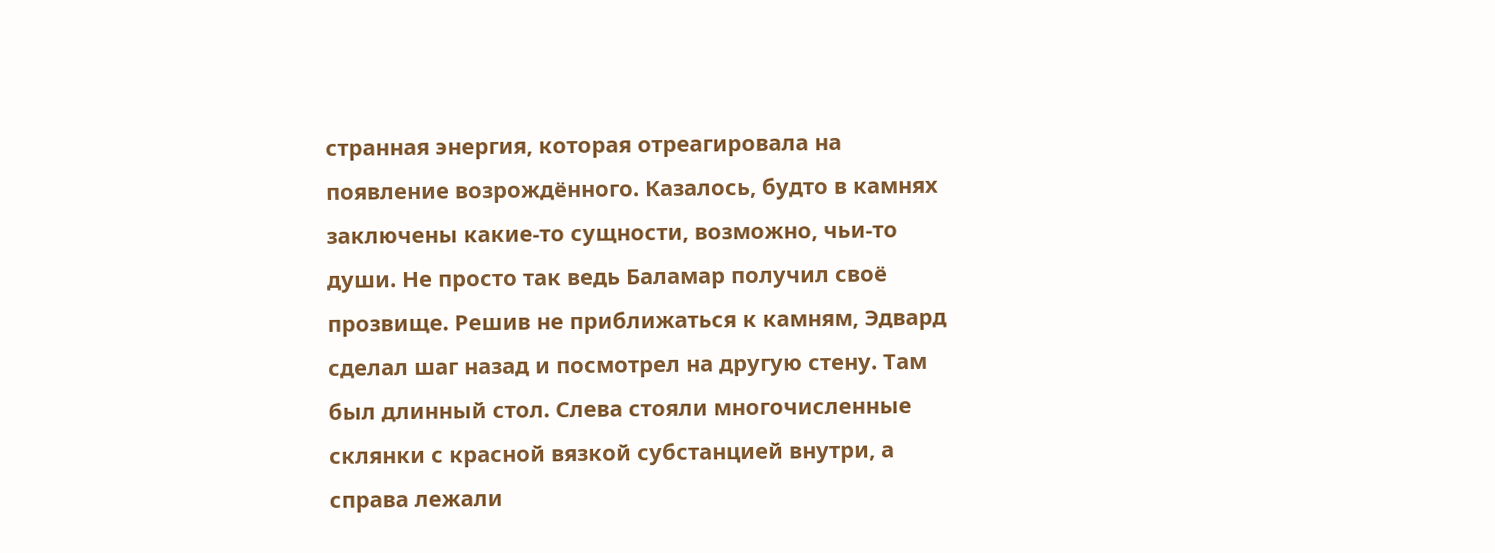странная энергия, которая отреагировала на появление возрождённого. Казалось, будто в камнях заключены какие-то сущности, возможно, чьи-то души. Не просто так ведь Баламар получил своё прозвище. Решив не приближаться к камням, Эдвард сделал шаг назад и посмотрел на другую стену. Там был длинный стол. Слева стояли многочисленные склянки с красной вязкой субстанцией внутри, а справа лежали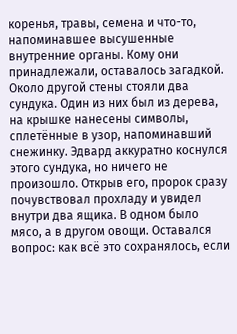коренья, травы, семена и что-то, напоминавшее высушенные внутренние органы. Кому они принадлежали, оставалось загадкой.
Около другой стены стояли два сундука. Один из них был из дерева, на крышке нанесены символы, сплетённые в узор, напоминавший снежинку. Эдвард аккуратно коснулся этого сундука, но ничего не произошло. Открыв его, пророк сразу почувствовал прохладу и увидел внутри два ящика. В одном было мясо, а в другом овощи. Оставался вопрос: как всё это сохранялось, если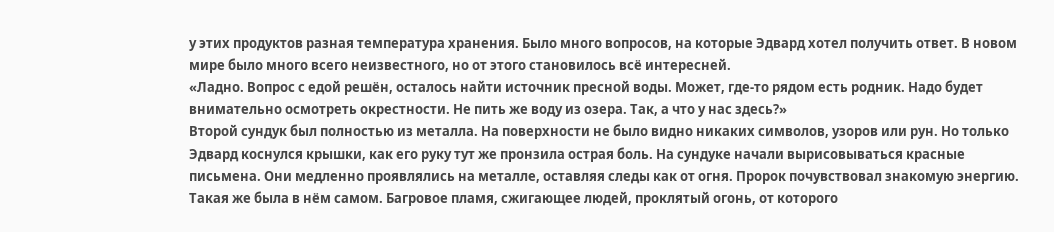у этих продуктов разная температура хранения. Было много вопросов, на которые Эдвард хотел получить ответ. В новом мире было много всего неизвестного, но от этого становилось всё интересней.
«Ладно. Вопрос с едой решён, осталось найти источник пресной воды. Может, где-то рядом есть родник. Надо будет внимательно осмотреть окрестности. Не пить же воду из озера. Так, а что у нас здесь?»
Второй сундук был полностью из металла. На поверхности не было видно никаких символов, узоров или рун. Но только Эдвард коснулся крышки, как его руку тут же пронзила острая боль. На сундуке начали вырисовываться красные письмена. Они медленно проявлялись на металле, оставляя следы как от огня. Пророк почувствовал знакомую энергию. Такая же была в нём самом. Багровое пламя, сжигающее людей, проклятый огонь, от которого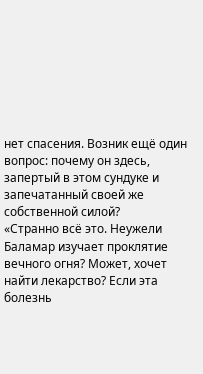нет спасения. Возник ещё один вопрос: почему он здесь, запертый в этом сундуке и запечатанный своей же собственной силой?
«Странно всё это. Неужели Баламар изучает проклятие вечного огня? Может, хочет найти лекарство? Если эта болезнь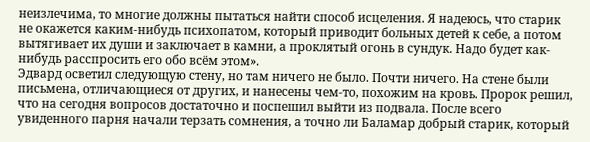неизлечима, то многие должны пытаться найти способ исцеления. Я надеюсь, что старик не окажется каким-нибудь психопатом, который приводит больных детей к себе, а потом вытягивает их души и заключает в камни, а проклятый огонь в сундук. Надо будет как-нибудь расспросить его обо всём этом».
Эдвард осветил следующую стену, но там ничего не было. Почти ничего. На стене были письмена, отличающиеся от других, и нанесены чем-то, похожим на кровь. Пророк решил, что на сегодня вопросов достаточно и поспешил выйти из подвала. После всего увиденного парня начали терзать сомнения, а точно ли Баламар добрый старик, который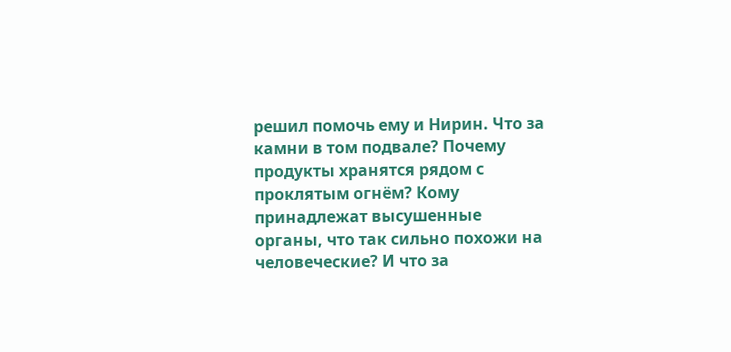решил помочь ему и Нирин. Что за камни в том подвале? Почему продукты хранятся рядом с проклятым огнём? Кому принадлежат высушенные органы, что так сильно похожи на человеческие? И что за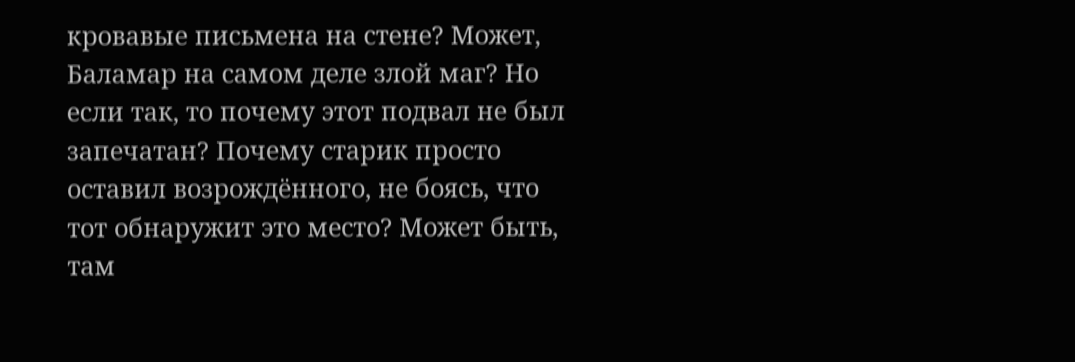кровавые письмена на стене? Может, Баламар на самом деле злой маг? Но если так, то почему этот подвал не был запечатан? Почему старик просто оставил возрождённого, не боясь, что тот обнаружит это место? Может быть, там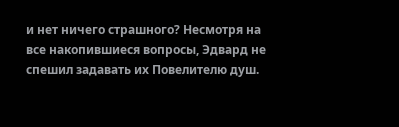и нет ничего страшного? Несмотря на все накопившиеся вопросы, Эдвард не спешил задавать их Повелителю душ.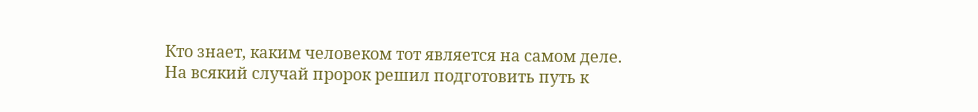Кто знает, каким человеком тот является на самом деле. На всякий случай пророк решил подготовить путь к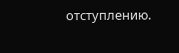отступлению.